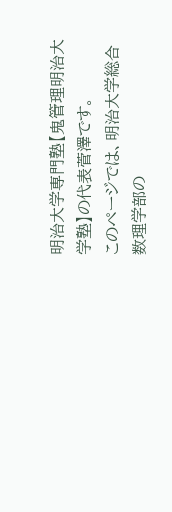明治大学専門塾【鬼管理明治大学塾】の代表菅澤です。
このページでは、明治大学総合数理学部の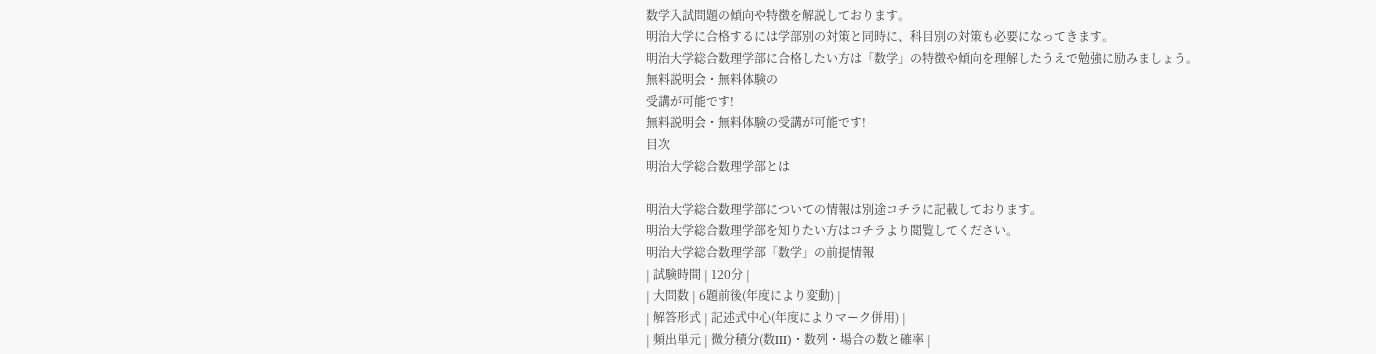数学入試問題の傾向や特徴を解説しております。
明治大学に合格するには学部別の対策と同時に、科目別の対策も必要になってきます。
明治大学総合数理学部に合格したい方は「数学」の特徴や傾向を理解したうえで勉強に励みましょう。
無料説明会・無料体験の
受講が可能です!
無料説明会・無料体験の受講が可能です!
目次
明治大学総合数理学部とは

明治大学総合数理学部についての情報は別途コチラに記載しております。
明治大学総合数理学部を知りたい方はコチラより閲覧してください。
明治大学総合数理学部「数学」の前提情報
| 試験時間 | 120分 |
| 大問数 | 6題前後(年度により変動) |
| 解答形式 | 記述式中心(年度によりマーク併用) |
| 頻出単元 | 微分積分(数III)・数列・場合の数と確率 |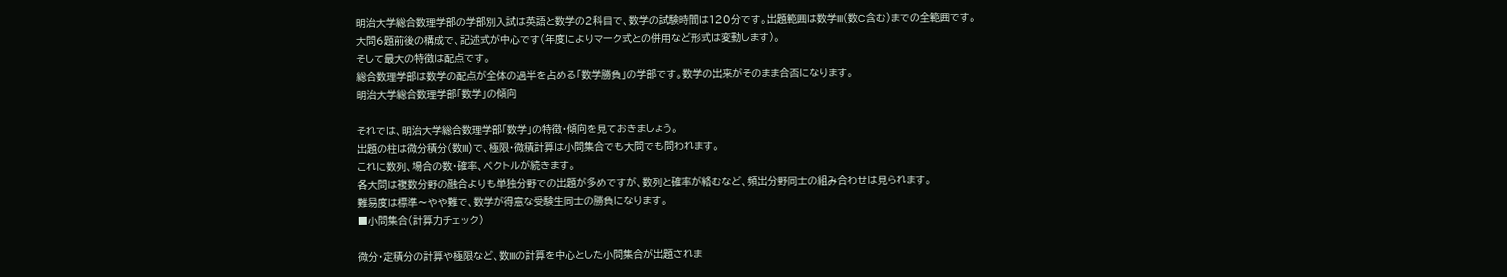明治大学総合数理学部の学部別入試は英語と数学の2科目で、数学の試験時間は120分です。出題範囲は数学III(数C含む)までの全範囲です。
大問6題前後の構成で、記述式が中心です(年度によりマーク式との併用など形式は変動します)。
そして最大の特徴は配点です。
総合数理学部は数学の配点が全体の過半を占める「数学勝負」の学部です。数学の出来がそのまま合否になります。
明治大学総合数理学部「数学」の傾向

それでは、明治大学総合数理学部「数学」の特徴・傾向を見ておきましょう。
出題の柱は微分積分(数III)で、極限・微積計算は小問集合でも大問でも問われます。
これに数列、場合の数・確率、ベクトルが続きます。
各大問は複数分野の融合よりも単独分野での出題が多めですが、数列と確率が絡むなど、頻出分野同士の組み合わせは見られます。
難易度は標準〜やや難で、数学が得意な受験生同士の勝負になります。
■小問集合(計算力チェック)

微分・定積分の計算や極限など、数IIIの計算を中心とした小問集合が出題されま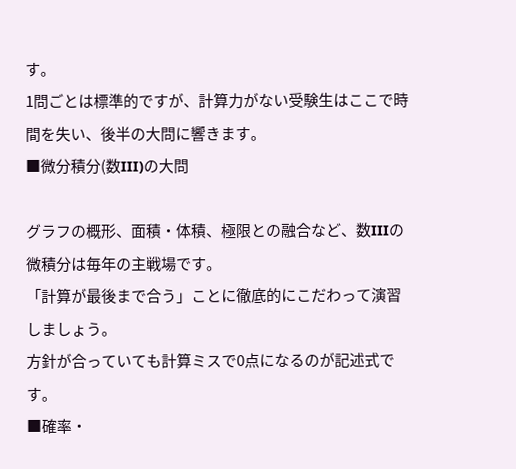す。
1問ごとは標準的ですが、計算力がない受験生はここで時間を失い、後半の大問に響きます。
■微分積分(数III)の大問

グラフの概形、面積・体積、極限との融合など、数IIIの微積分は毎年の主戦場です。
「計算が最後まで合う」ことに徹底的にこだわって演習しましょう。
方針が合っていても計算ミスで0点になるのが記述式です。
■確率・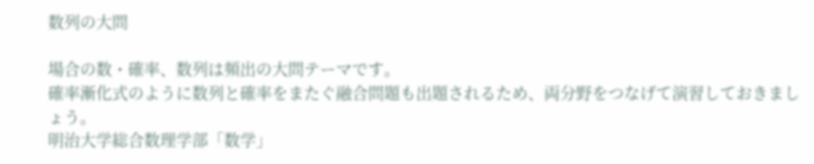数列の大問

場合の数・確率、数列は頻出の大問テーマです。
確率漸化式のように数列と確率をまたぐ融合問題も出題されるため、両分野をつなげて演習しておきましょう。
明治大学総合数理学部「数学」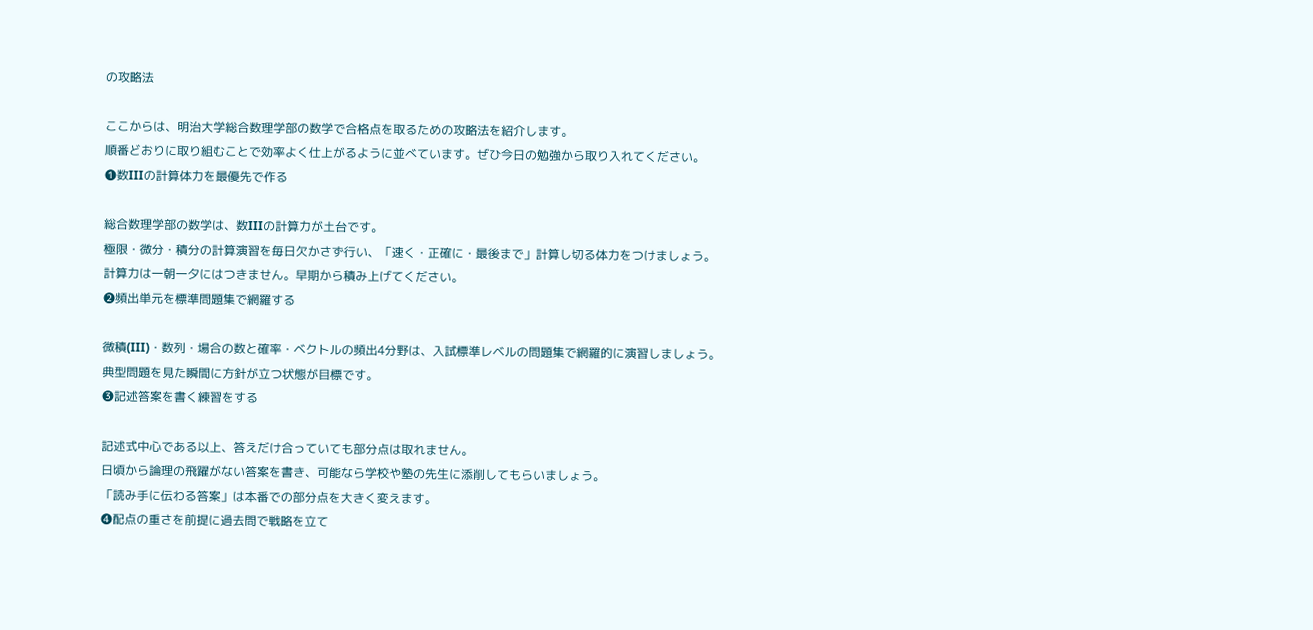の攻略法

ここからは、明治大学総合数理学部の数学で合格点を取るための攻略法を紹介します。
順番どおりに取り組むことで効率よく仕上がるように並べています。ぜひ今日の勉強から取り入れてください。
❶数IIIの計算体力を最優先で作る

総合数理学部の数学は、数IIIの計算力が土台です。
極限・微分・積分の計算演習を毎日欠かさず行い、「速く・正確に・最後まで」計算し切る体力をつけましょう。
計算力は一朝一夕にはつきません。早期から積み上げてください。
❷頻出単元を標準問題集で網羅する

微積(III)・数列・場合の数と確率・ベクトルの頻出4分野は、入試標準レベルの問題集で網羅的に演習しましょう。
典型問題を見た瞬間に方針が立つ状態が目標です。
❸記述答案を書く練習をする

記述式中心である以上、答えだけ合っていても部分点は取れません。
日頃から論理の飛躍がない答案を書き、可能なら学校や塾の先生に添削してもらいましょう。
「読み手に伝わる答案」は本番での部分点を大きく変えます。
❹配点の重さを前提に過去問で戦略を立て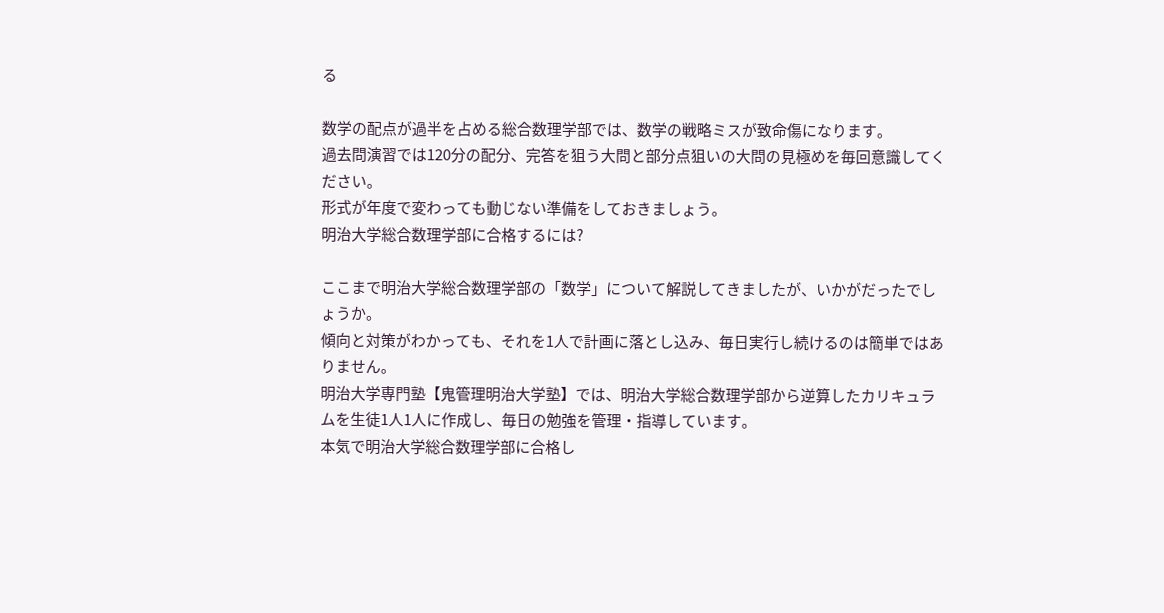る

数学の配点が過半を占める総合数理学部では、数学の戦略ミスが致命傷になります。
過去問演習では120分の配分、完答を狙う大問と部分点狙いの大問の見極めを毎回意識してください。
形式が年度で変わっても動じない準備をしておきましょう。
明治大学総合数理学部に合格するには?

ここまで明治大学総合数理学部の「数学」について解説してきましたが、いかがだったでしょうか。
傾向と対策がわかっても、それを1人で計画に落とし込み、毎日実行し続けるのは簡単ではありません。
明治大学専門塾【鬼管理明治大学塾】では、明治大学総合数理学部から逆算したカリキュラムを生徒1人1人に作成し、毎日の勉強を管理・指導しています。
本気で明治大学総合数理学部に合格し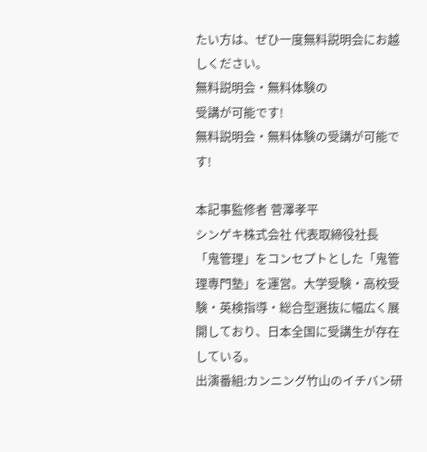たい方は、ぜひ一度無料説明会にお越しください。
無料説明会・無料体験の
受講が可能です!
無料説明会・無料体験の受講が可能です!

本記事監修者 菅澤孝平
シンゲキ株式会社 代表取締役社長
「鬼管理」をコンセプトとした「鬼管理専門塾」を運営。大学受験・高校受験・英検指導・総合型選抜に幅広く展開しており、日本全国に受講生が存在している。
出演番組:カンニング竹山のイチバン研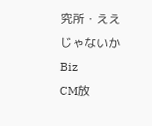究所・ええじゃないかBiz
CM放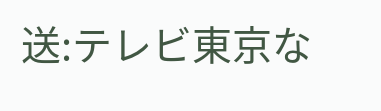送:テレビ東京な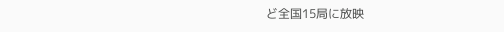ど全国15局に放映